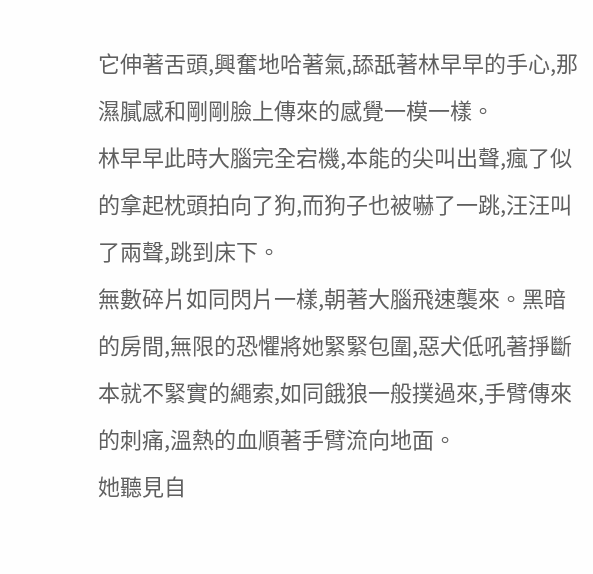它伸著舌頭,興奮地哈著氣,舔舐著林早早的手心,那濕膩感和剛剛臉上傳來的感覺一模一樣。
林早早此時大腦完全宕機,本能的尖叫出聲,瘋了似的拿起枕頭拍向了狗,而狗子也被嚇了一跳,汪汪叫了兩聲,跳到床下。
無數碎片如同閃片一樣,朝著大腦飛速襲來。黑暗的房間,無限的恐懼將她緊緊包圍,惡犬低吼著掙斷本就不緊實的繩索,如同餓狼一般撲過來,手臂傳來的刺痛,溫熱的血順著手臂流向地面。
她聽見自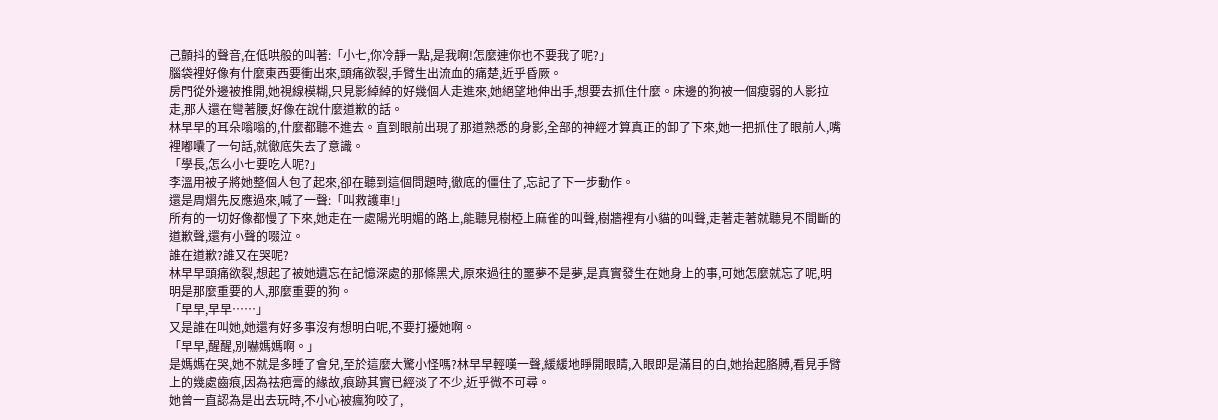己顫抖的聲音,在低哄般的叫著:「小七,你冷靜一點,是我啊!怎麼連你也不要我了呢?」
腦袋裡好像有什麼東西要衝出來,頭痛欲裂,手臂生出流血的痛楚,近乎昏厥。
房門從外邊被推開,她視線模糊,只見影綽綽的好幾個人走進來,她絕望地伸出手,想要去抓住什麼。床邊的狗被一個瘦弱的人影拉走,那人還在彎著腰,好像在說什麼道歉的話。
林早早的耳朵嗡嗡的,什麼都聽不進去。直到眼前出現了那道熟悉的身影,全部的神經才算真正的卸了下來,她一把抓住了眼前人,嘴裡嘟囔了一句話,就徹底失去了意識。
「學長,怎么小七要吃人呢?」
李溫用被子將她整個人包了起來,卻在聽到這個問題時,徹底的僵住了,忘記了下一步動作。
還是周熠先反應過來,喊了一聲:「叫救護車!」
所有的一切好像都慢了下來,她走在一處陽光明媚的路上,能聽見樹椏上麻雀的叫聲,樹牆裡有小貓的叫聲,走著走著就聽見不間斷的道歉聲,還有小聲的啜泣。
誰在道歉?誰又在哭呢?
林早早頭痛欲裂,想起了被她遺忘在記憶深處的那條黑犬,原來過往的噩夢不是夢,是真實發生在她身上的事,可她怎麼就忘了呢,明明是那麼重要的人,那麼重要的狗。
「早早,早早……」
又是誰在叫她,她還有好多事沒有想明白呢,不要打擾她啊。
「早早,醒醒,別嚇媽媽啊。」
是媽媽在哭,她不就是多睡了會兒,至於這麼大驚小怪嗎?林早早輕嘆一聲,緩緩地睜開眼睛,入眼即是滿目的白,她抬起胳膊,看見手臂上的幾處齒痕,因為祛疤膏的緣故,痕跡其實已經淡了不少,近乎微不可尋。
她曾一直認為是出去玩時,不小心被瘋狗咬了,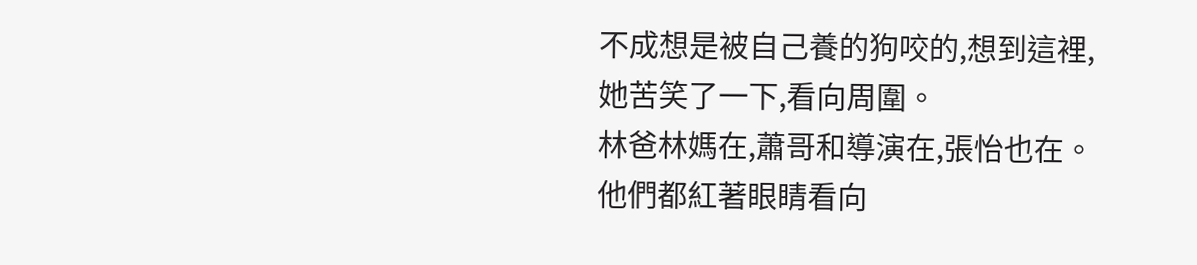不成想是被自己養的狗咬的,想到這裡,她苦笑了一下,看向周圍。
林爸林媽在,蕭哥和導演在,張怡也在。他們都紅著眼睛看向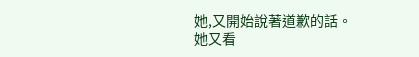她,又開始說著道歉的話。
她又看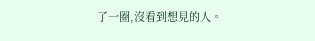了一圈,沒看到想見的人。